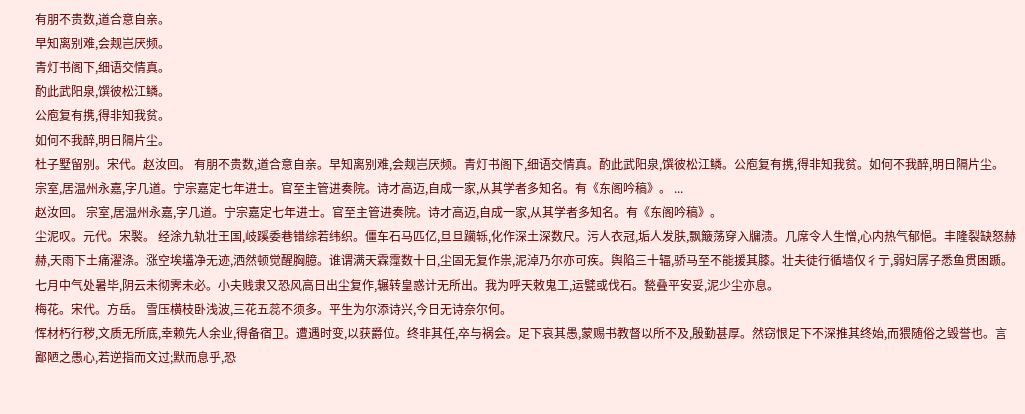有朋不贵数,道合意自亲。
早知离别难,会觌岂厌频。
青灯书阁下,细语交情真。
酌此武阳泉,馔彼松江鳞。
公庖复有携,得非知我贫。
如何不我醉,明日隔片尘。
杜子墅留别。宋代。赵汝回。 有朋不贵数,道合意自亲。早知离别难,会觌岂厌频。青灯书阁下,细语交情真。酌此武阳泉,馔彼松江鳞。公庖复有携,得非知我贫。如何不我醉,明日隔片尘。
宗室,居温州永嘉,字几道。宁宗嘉定七年进士。官至主管进奏院。诗才高迈,自成一家,从其学者多知名。有《东阁吟稿》。 ...
赵汝回。 宗室,居温州永嘉,字几道。宁宗嘉定七年进士。官至主管进奏院。诗才高迈,自成一家,从其学者多知名。有《东阁吟稿》。
尘泥叹。元代。宋褧。 经涂九轨壮王国,岐蹊委巷错综若纬织。僵车石马匹亿,旦旦躏轹,化作深土深数尺。污人衣冠,垢人发肤,飘簸荡穿入牖渍。几席令人生憎,心内热气郁悒。丰隆裂缺怒赫赫,天雨下土痛濯涤。涨空埃壒净无迹,洒然顿觉醒胸臆。谁谓满天霖霪数十日,尘固无复作祟,泥淖乃尔亦可疾。舆陷三十辐,骄马至不能援其膝。壮夫徒行循墙仅彳亍,弱妇孱子悉鱼贯困踬。七月中气处暑毕,阴云未彻霁未必。小夫贱隶又恐风高日出尘复作,辗转皇惑计无所出。我为呼天敕鬼工,运甓或伐石。甃叠平安妥,泥少尘亦息。
梅花。宋代。方岳。 雪压横枝卧浅波,三花五蕊不须多。平生为尔添诗兴,今日无诗奈尔何。
恽材朽行秽,文质无所底,幸赖先人余业,得备宿卫。遭遇时变,以获爵位。终非其任,卒与祸会。足下哀其愚,蒙赐书教督以所不及,殷勤甚厚。然窃恨足下不深推其终始,而猥随俗之毁誉也。言鄙陋之愚心,若逆指而文过;默而息乎,恐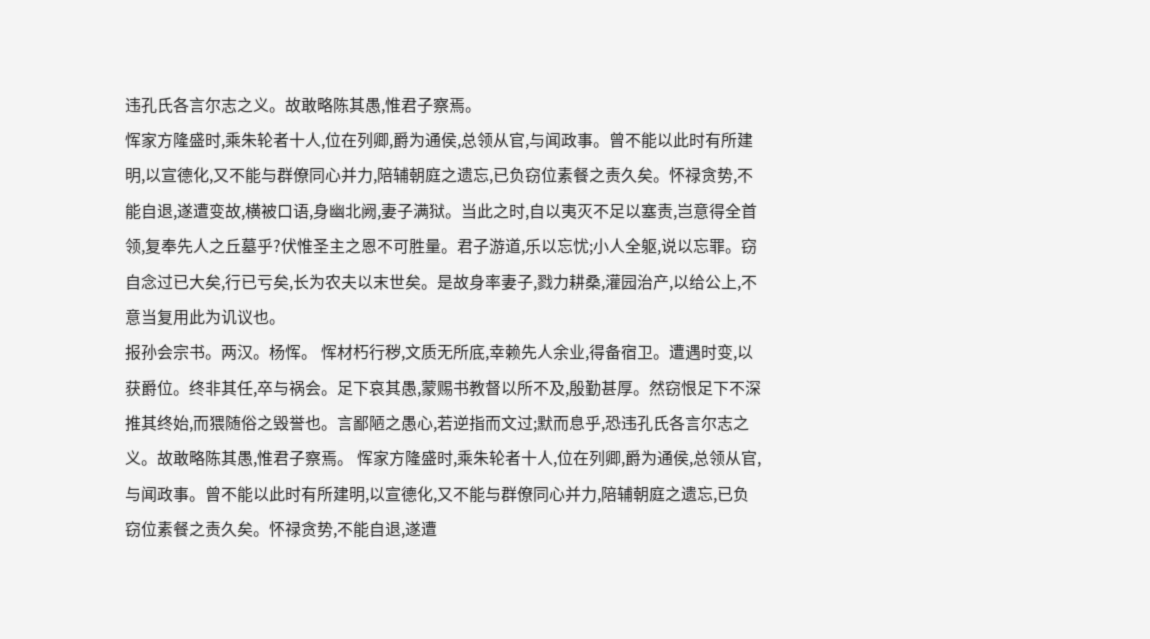违孔氏各言尔志之义。故敢略陈其愚,惟君子察焉。
恽家方隆盛时,乘朱轮者十人,位在列卿,爵为通侯,总领从官,与闻政事。曾不能以此时有所建明,以宣德化,又不能与群僚同心并力,陪辅朝庭之遗忘,已负窃位素餐之责久矣。怀禄贪势,不能自退,遂遭变故,横被口语,身幽北阙,妻子满狱。当此之时,自以夷灭不足以塞责,岂意得全首领,复奉先人之丘墓乎?伏惟圣主之恩不可胜量。君子游道,乐以忘忧;小人全躯,说以忘罪。窃自念过已大矣,行已亏矣,长为农夫以末世矣。是故身率妻子,戮力耕桑,灌园治产,以给公上,不意当复用此为讥议也。
报孙会宗书。两汉。杨恽。 恽材朽行秽,文质无所底,幸赖先人余业,得备宿卫。遭遇时变,以获爵位。终非其任,卒与祸会。足下哀其愚,蒙赐书教督以所不及,殷勤甚厚。然窃恨足下不深推其终始,而猥随俗之毁誉也。言鄙陋之愚心,若逆指而文过;默而息乎,恐违孔氏各言尔志之义。故敢略陈其愚,惟君子察焉。 恽家方隆盛时,乘朱轮者十人,位在列卿,爵为通侯,总领从官,与闻政事。曾不能以此时有所建明,以宣德化,又不能与群僚同心并力,陪辅朝庭之遗忘,已负窃位素餐之责久矣。怀禄贪势,不能自退,遂遭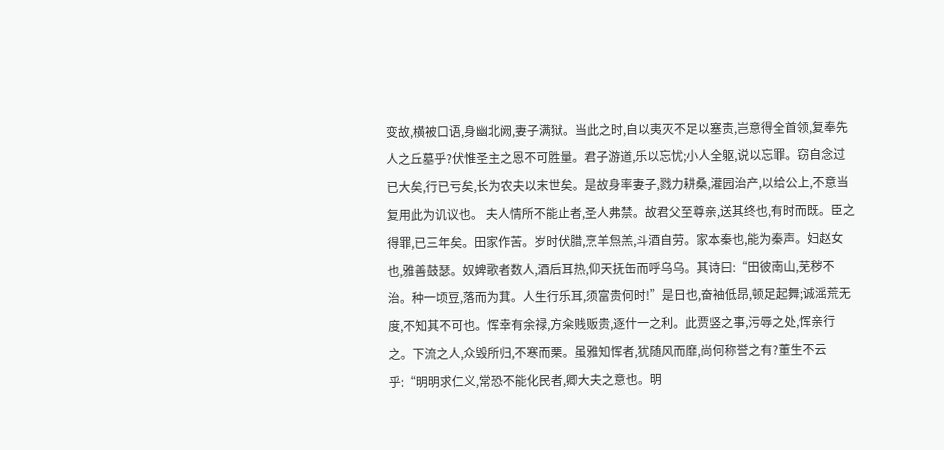变故,横被口语,身幽北阙,妻子满狱。当此之时,自以夷灭不足以塞责,岂意得全首领,复奉先人之丘墓乎?伏惟圣主之恩不可胜量。君子游道,乐以忘忧;小人全躯,说以忘罪。窃自念过已大矣,行已亏矣,长为农夫以末世矣。是故身率妻子,戮力耕桑,灌园治产,以给公上,不意当复用此为讥议也。 夫人情所不能止者,圣人弗禁。故君父至尊亲,送其终也,有时而既。臣之得罪,已三年矣。田家作苦。岁时伏腊,烹羊炰羔,斗酒自劳。家本秦也,能为秦声。妇赵女也,雅善鼓瑟。奴婢歌者数人,酒后耳热,仰天抚缶而呼乌乌。其诗曰:“田彼南山,芜秽不治。种一顷豆,落而为萁。人生行乐耳,须富贵何时!”是日也,奋袖低昂,顿足起舞;诚滛荒无度,不知其不可也。恽幸有余禄,方籴贱贩贵,逐什一之利。此贾竖之事,污辱之处,恽亲行之。下流之人,众毁所归,不寒而栗。虽雅知恽者,犹随风而靡,尚何称誉之有?董生不云乎:“明明求仁义,常恐不能化民者,卿大夫之意也。明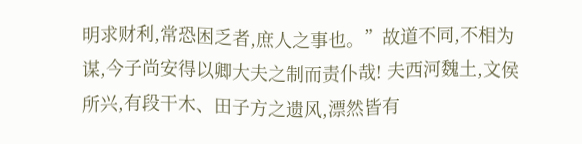明求财利,常恐困乏者,庶人之事也。”故道不同,不相为谋,今子尚安得以卿大夫之制而责仆哉! 夫西河魏土,文侯所兴,有段干木、田子方之遗风,漂然皆有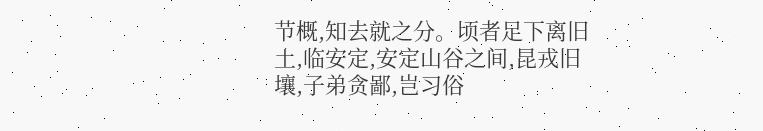节概,知去就之分。顷者足下离旧土,临安定,安定山谷之间,昆戎旧壤,子弟贪鄙,岂习俗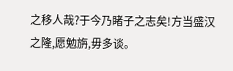之移人哉?于今乃睹子之志矣!方当盛汉之隆,愿勉旃,毋多谈。